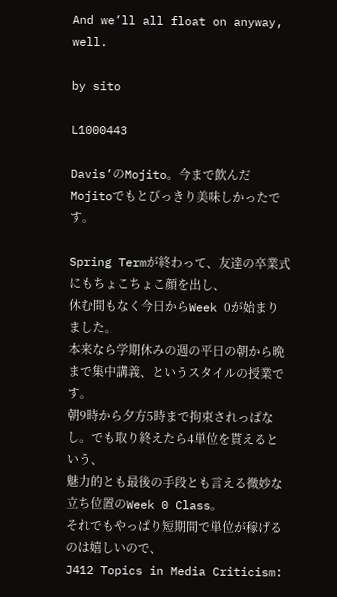And we’ll all float on anyway, well.

by sito

L1000443

Davis’のMojito。今まで飲んだMojitoでもとびっきり美味しかったです。

Spring Termが終わって、友達の卒業式にもちょこちょこ顔を出し、
休む間もなく今日からWeek 0が始まりました。
本来なら学期休みの週の平日の朝から晩まで集中講義、というスタイルの授業です。
朝9時から夕方5時まで拘束されっぱなし。でも取り終えたら4単位を貰えるという、
魅力的とも最後の手段とも言える微妙な立ち位置のWeek 0 Class。
それでもやっぱり短期間で単位が稼げるのは嬉しいので、
J412 Topics in Media Criticism: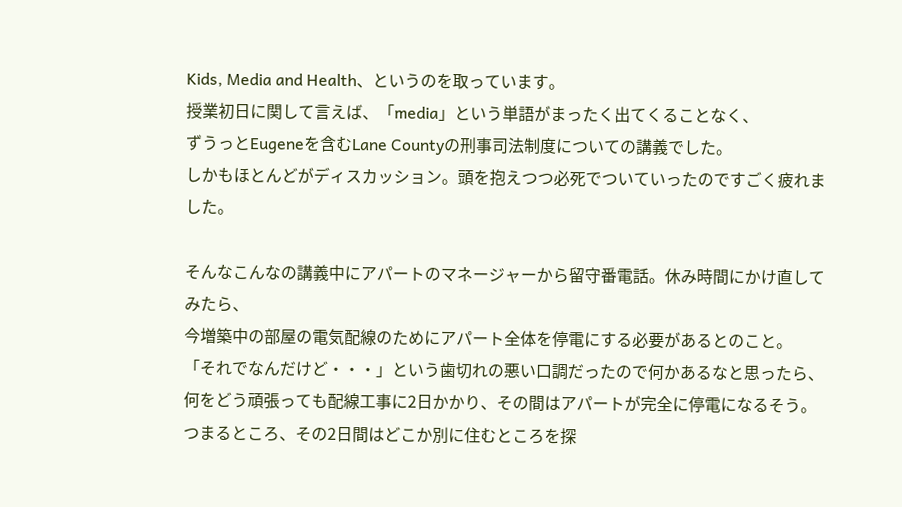Kids, Media and Health、というのを取っています。
授業初日に関して言えば、「media」という単語がまったく出てくることなく、
ずうっとEugeneを含むLane Countyの刑事司法制度についての講義でした。
しかもほとんどがディスカッション。頭を抱えつつ必死でついていったのですごく疲れました。

そんなこんなの講義中にアパートのマネージャーから留守番電話。休み時間にかけ直してみたら、
今増築中の部屋の電気配線のためにアパート全体を停電にする必要があるとのこと。
「それでなんだけど・・・」という歯切れの悪い口調だったので何かあるなと思ったら、
何をどう頑張っても配線工事に2日かかり、その間はアパートが完全に停電になるそう。
つまるところ、その2日間はどこか別に住むところを探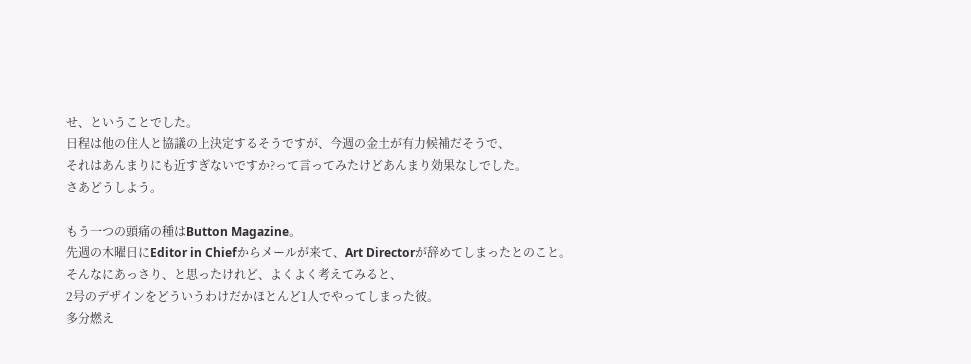せ、ということでした。
日程は他の住人と協議の上決定するそうですが、今週の金土が有力候補だそうで、
それはあんまりにも近すぎないですか?って言ってみたけどあんまり効果なしでした。
さあどうしよう。

もう一つの頭痛の種はButton Magazine。
先週の木曜日にEditor in Chiefからメールが来て、Art Directorが辞めてしまったとのこと。
そんなにあっさり、と思ったけれど、よくよく考えてみると、
2号のデザインをどういうわけだかほとんど1人でやってしまった彼。
多分燃え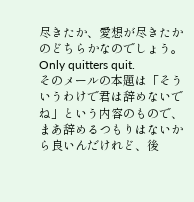尽きたか、愛想が尽きたかのどちらかなのでしょう。Only quitters quit.
そのメールの本題は「そういうわけで君は辞めないでね」という内容のもので、
まあ辞めるつもりはないから良いんだけれど、後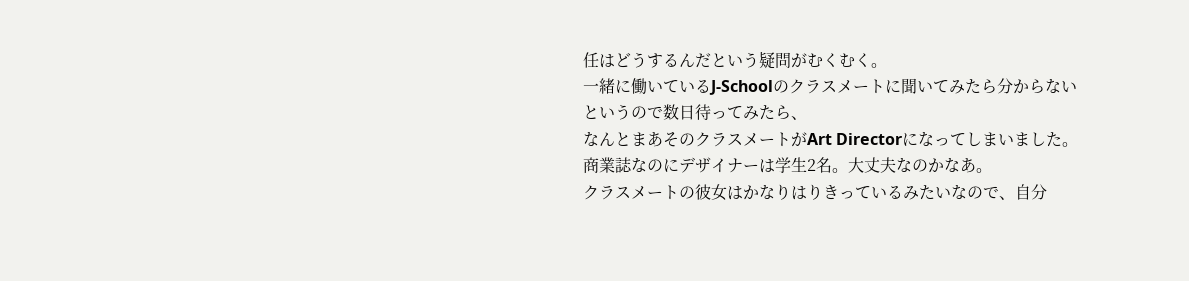任はどうするんだという疑問がむくむく。
一緒に働いているJ-Schoolのクラスメートに聞いてみたら分からないというので数日待ってみたら、
なんとまあそのクラスメートがArt Directorになってしまいました。
商業誌なのにデザイナーは学生2名。大丈夫なのかなあ。
クラスメートの彼女はかなりはりきっているみたいなので、自分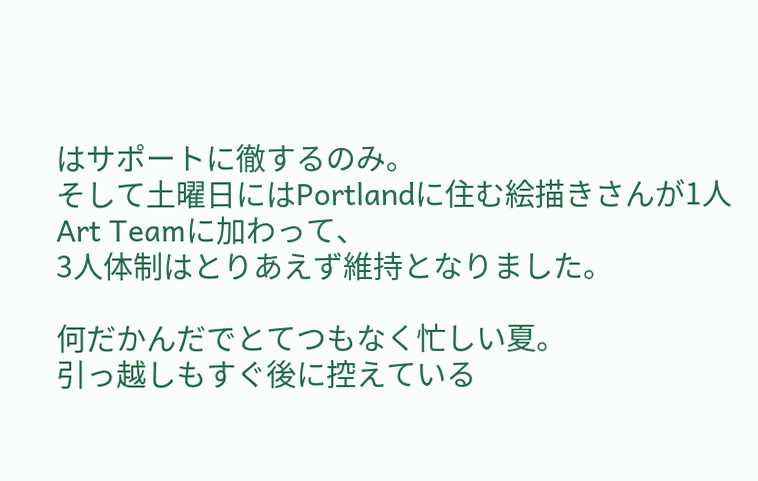はサポートに徹するのみ。
そして土曜日にはPortlandに住む絵描きさんが1人Art Teamに加わって、
3人体制はとりあえず維持となりました。

何だかんだでとてつもなく忙しい夏。
引っ越しもすぐ後に控えている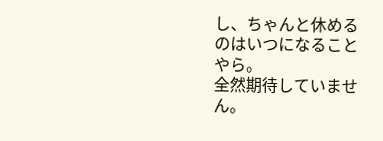し、ちゃんと休めるのはいつになることやら。
全然期待していません。